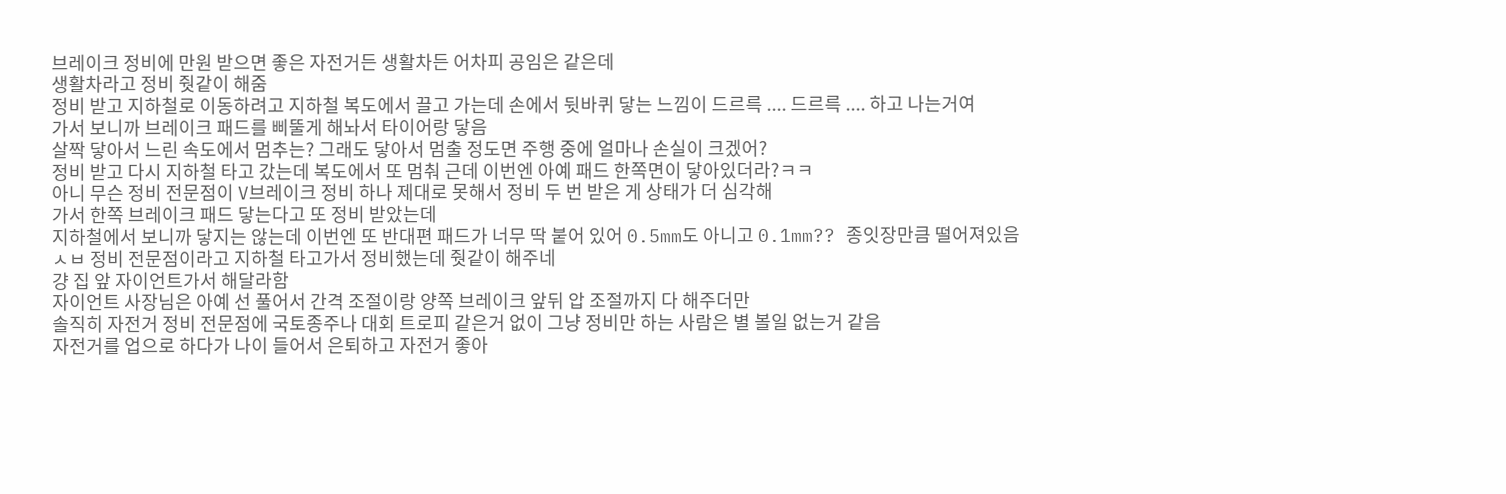브레이크 정비에 만원 받으면 좋은 자전거든 생활차든 어차피 공임은 같은데
생활차라고 정비 줫같이 해줌
정비 받고 지하철로 이동하려고 지하철 복도에서 끌고 가는데 손에서 뒷바퀴 닿는 느낌이 드르륵 .... 드르륵 .... 하고 나는거여
가서 보니까 브레이크 패드를 삐뚤게 해놔서 타이어랑 닿음
살짝 닿아서 느린 속도에서 멈추는? 그래도 닿아서 멈출 정도면 주행 중에 얼마나 손실이 크겠어?
정비 받고 다시 지하철 타고 갔는데 복도에서 또 멈춰 근데 이번엔 아예 패드 한쪽면이 닿아있더라?ㅋㅋ
아니 무슨 정비 전문점이 V브레이크 정비 하나 제대로 못해서 정비 두 번 받은 게 상태가 더 심각해
가서 한쪽 브레이크 패드 닿는다고 또 정비 받았는데
지하철에서 보니까 닿지는 않는데 이번엔 또 반대편 패드가 너무 딱 붙어 있어 0.5mm도 아니고 0.1mm?? 종잇장만큼 떨어져있음
ㅅㅂ 정비 전문점이라고 지하철 타고가서 정비했는데 줫같이 해주네
걍 집 앞 자이언트가서 해달라함
자이언트 사장님은 아예 선 풀어서 간격 조절이랑 양쪽 브레이크 앞뒤 압 조절까지 다 해주더만
솔직히 자전거 정비 전문점에 국토종주나 대회 트로피 같은거 없이 그냥 정비만 하는 사람은 별 볼일 없는거 같음
자전거를 업으로 하다가 나이 들어서 은퇴하고 자전거 좋아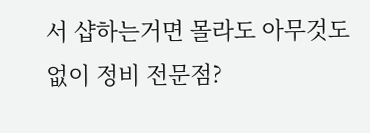서 샵하는거면 몰라도 아무것도 없이 정비 전문점?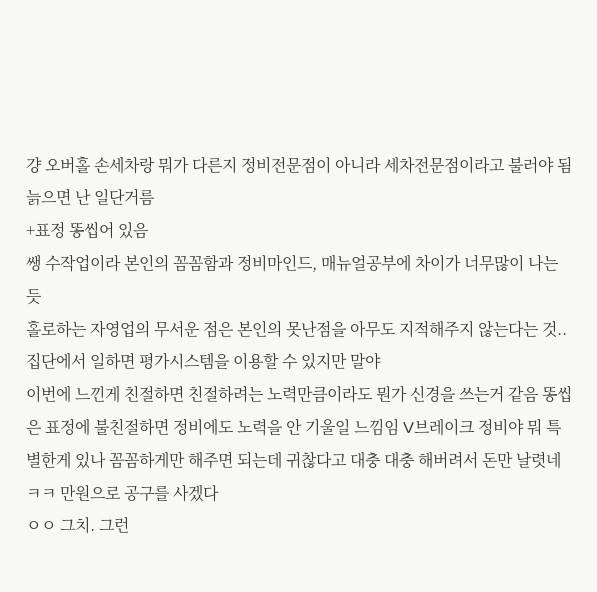걍 오버홀 손세차랑 뭐가 다른지 정비전문점이 아니라 세차전문점이라고 불러야 됨
늙으면 난 일단거름
+표정 똥씹어 있음
쌩 수작업이라 본인의 꼼꼼함과 정비마인드, 매뉴얼공부에 차이가 너무많이 나는 듯
홀로하는 자영업의 무서운 점은 본인의 못난점을 아무도 지적해주지 않는다는 것.. 집단에서 일하면 평가시스템을 이용할 수 있지만 말야
이번에 느낀게 친절하면 친절하려는 노력만큼이라도 뭔가 신경을 쓰는거 같음 똥씹은 표정에 불친절하면 정비에도 노력을 안 기울일 느낌임 V브레이크 정비야 뭐 특별한게 있나 꼼꼼하게만 해주면 되는데 귀찮다고 대충 대충 해버려서 돈만 날렷네 ㅋㅋ 만원으로 공구를 사겠다
ㅇㅇ 그치. 그런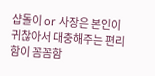샵돌이 or 사장은 본인이 귀찮아서 대충해주는 편리함이 꼼꼼함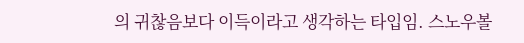의 귀찮음보다 이득이라고 생각하는 타입임. 스노우볼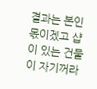결과는 본인 몫이겠고 샵이 있는 건물이 자기꺼라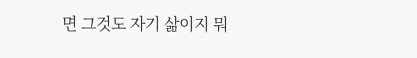면 그것도 자기 삶이지 뭐